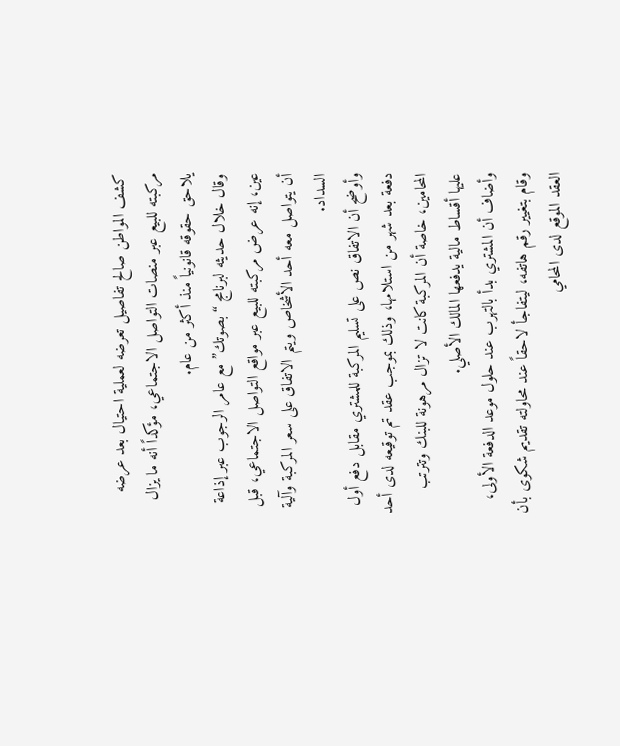كشف المواطن صالح تفاصيل تعرضه لعملية احتيال بعد عرضه مركبته للبيع عبر منصات التواصل الاجتماعي، مؤكداً أنه ما يزال يلاحق حقوقه قانونياً منذ أكثر من عام.
وقال خلال حديثه لبرنامج “بصوتك” مع عامر الرجوب عبر إذاعة عين، إنه عرض مركبته للبيع عبر مواقع التواصل الاجتماعي، قبل أن يتواصل معه أحد الأشخاص ويتم الاتفاق على سعر المركبة وآلية السداد.
وأوضح أن الاتفاق نص على تسليم المركبة للمشتري مقابل دفع أول دفعة بعد شهر من استلامها، وذلك بموجب عقد تم توقيعه لدى أحد المحامين، خاصة أن المركبة كانت لا تزال مرهونة للبنك وتترتب عليها أقساط مالية يدفعها المالك الأصلي.
وأضاف أن المشتري بدأ بالتهرب عند حلول موعد الدفعة الأولى، وقام بتغيير رقم هاتفه، ليتفاجأ لاحقاً عند محاولته تقديم شكوى بأن العقد الموقع لدى المحامي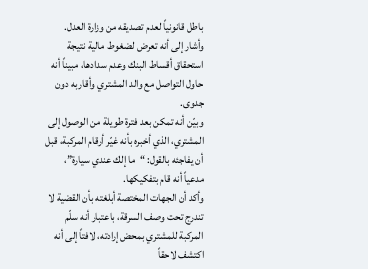باطل قانونياً لعدم تصديقه من وزارة العدل.
وأشار إلى أنه تعرض لضغوط مالية نتيجة استحقاق أقساط البنك وعدم سدادها، مبيناً أنه حاول التواصل مع والد المشتري وأقاربه دون جدوى.
وبيّن أنه تمكن بعد فترة طويلة من الوصول إلى المشتري، الذي أخبره بأنه غيّر أرقام المركبة، قبل أن يفاجئه بالقول: “ما إلك عندي سيارة”، مدعياً أنه قام بتفكيكها.
وأكد أن الجهات المختصة أبلغته بأن القضية لا تندرج تحت وصف السرقة، باعتبار أنه سلّم المركبة للمشتري بمحض إرادته، لافتاً إلى أنه اكتشف لاحقاً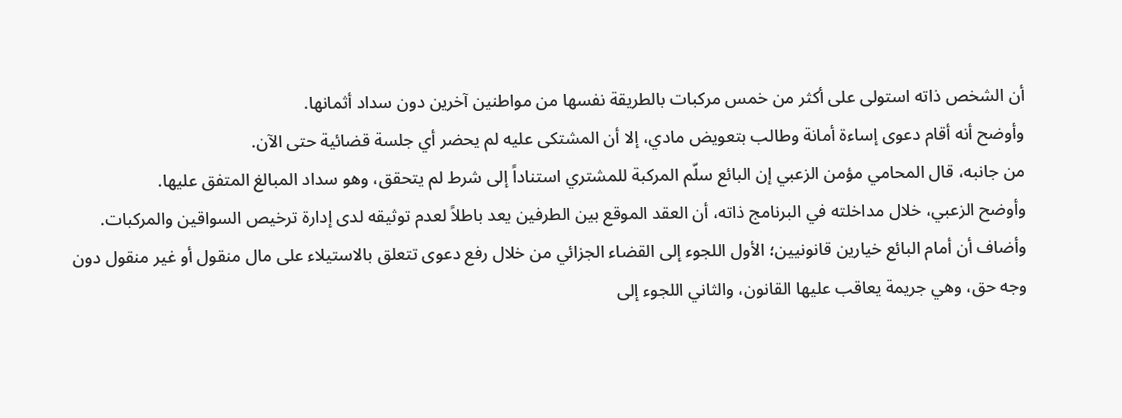أن الشخص ذاته استولى على أكثر من خمس مركبات بالطريقة نفسها من مواطنين آخرين دون سداد أثمانها.
وأوضح أنه أقام دعوى إساءة أمانة وطالب بتعويض مادي، إلا أن المشتكى عليه لم يحضر أي جلسة قضائية حتى الآن.
من جانبه، قال المحامي مؤمن الزعبي إن البائع سلّم المركبة للمشتري استناداً إلى شرط لم يتحقق، وهو سداد المبالغ المتفق عليها.
وأوضح الزعبي، خلال مداخلته في البرنامج ذاته، أن العقد الموقع بين الطرفين يعد باطلاً لعدم توثيقه لدى إدارة ترخيص السواقين والمركبات.
وأضاف أن أمام البائع خيارين قانونيين؛ الأول اللجوء إلى القضاء الجزائي من خلال رفع دعوى تتعلق بالاستيلاء على مال منقول أو غير منقول دون وجه حق، وهي جريمة يعاقب عليها القانون، والثاني اللجوء إلى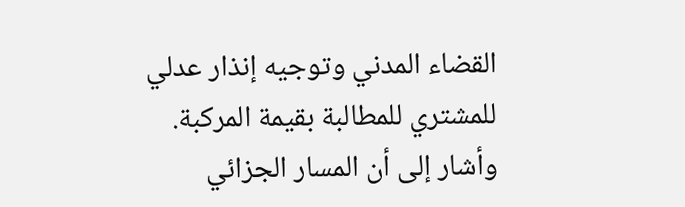القضاء المدني وتوجيه إنذار عدلي للمشتري للمطالبة بقيمة المركبة.
وأشار إلى أن المسار الجزائي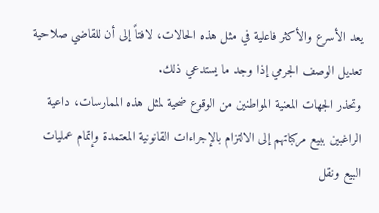يعد الأسرع والأكثر فاعلية في مثل هذه الحالات، لافتاً إلى أن للقاضي صلاحية تعديل الوصف الجرمي إذا وجد ما يستدعي ذلك.
وتحذر الجهات المعنية المواطنين من الوقوع ضحية لمثل هذه الممارسات، داعية الراغبين ببيع مركباتهم إلى الالتزام بالإجراءات القانونية المعتمدة وإتمام عمليات البيع ونقل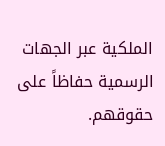الملكية عبر الجهات الرسمية حفاظاً على حقوقهم.